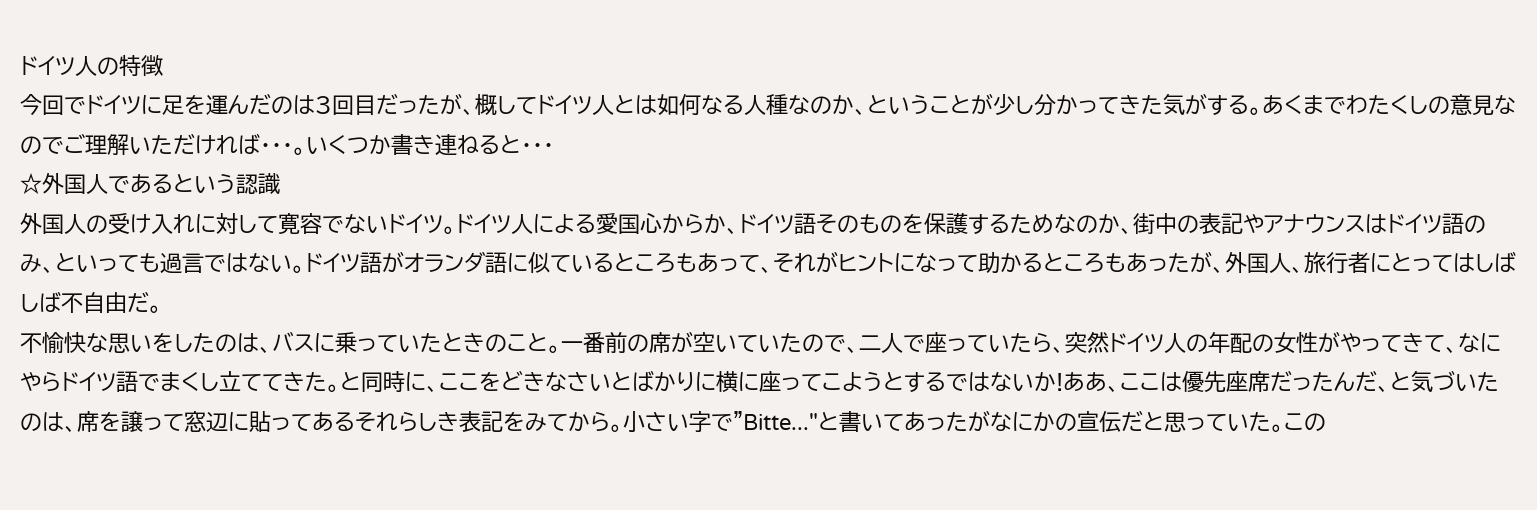ドイツ人の特徴
今回でドイツに足を運んだのは3回目だったが、概してドイツ人とは如何なる人種なのか、ということが少し分かってきた気がする。あくまでわたくしの意見なのでご理解いただければ・・・。いくつか書き連ねると・・・
☆外国人であるという認識
外国人の受け入れに対して寛容でないドイツ。ドイツ人による愛国心からか、ドイツ語そのものを保護するためなのか、街中の表記やアナウンスはドイツ語のみ、といっても過言ではない。ドイツ語がオランダ語に似ているところもあって、それがヒントになって助かるところもあったが、外国人、旅行者にとってはしばしば不自由だ。
不愉快な思いをしたのは、バスに乗っていたときのこと。一番前の席が空いていたので、二人で座っていたら、突然ドイツ人の年配の女性がやってきて、なにやらドイツ語でまくし立ててきた。と同時に、ここをどきなさいとばかりに横に座ってこようとするではないか!ああ、ここは優先座席だったんだ、と気づいたのは、席を譲って窓辺に貼ってあるそれらしき表記をみてから。小さい字で"Bitte..."と書いてあったがなにかの宣伝だと思っていた。この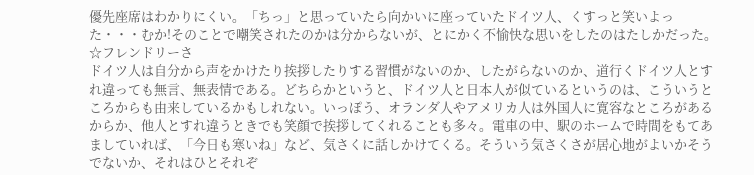優先座席はわかりにくい。「ちっ」と思っていたら向かいに座っていたドイツ人、くすっと笑いよった・・・むか!そのことで嘲笑されたのかは分からないが、とにかく不愉快な思いをしたのはたしかだった。
☆フレンドリーさ
ドイツ人は自分から声をかけたり挨拶したりする習慣がないのか、したがらないのか、道行くドイツ人とすれ違っても無言、無表情である。どちらかというと、ドイツ人と日本人が似ているというのは、こういうところからも由来しているかもしれない。いっぽう、オランダ人やアメリカ人は外国人に寛容なところがあるからか、他人とすれ違うときでも笑顔で挨拶してくれることも多々。電車の中、駅のホームで時間をもてあましていれば、「今日も寒いね」など、気さくに話しかけてくる。そういう気さくさが居心地がよいかそうでないか、それはひとそれぞ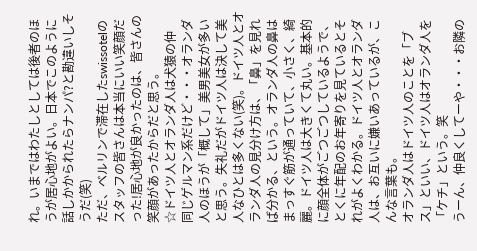れ。いまではわたしとしては後者のほうが居心地がよい。日本でこのように話しかかられたらナンパ?と勘違いしそうだ(笑)
ただ、ベルリンで滞在したswissotelのスタッフの皆さんは本当にいい笑顔だった!居心地が良かったのは、皆さんの笑顔があったからだと思う。
☆ドイツ人とオランダ人は犬猿の仲
同じゲルマン系だけど・・・オランダ人のほうが「概して」美男美女が多いと思う。失礼だがドイツ人は決して美人なひとは多くない(笑)。ドイツ人とオランダ人の見分け方は、「鼻」を見れば分かる、という。オランダ人の鼻はまっすぐ筋が通っていて、小さく、綺麗。ドイツ人は大きくて丸い。基本的に顔全体がごつごつしているようで、とくに年配のお年寄りを見ているとそれがよくわかる。ドイツ人とオランダ人は、お互いに嫌いあっているが、こんな言葉も。
オランダ人はドイツ人のことを「ブス」といい、ドイツ人はオランダ人を「ケチ」という。笑
うーん、仲良くしてーや・・・お隣の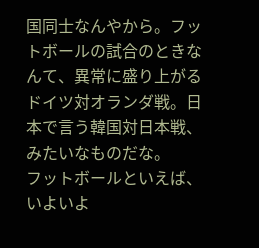国同士なんやから。フットボールの試合のときなんて、異常に盛り上がるドイツ対オランダ戦。日本で言う韓国対日本戦、みたいなものだな。
フットボールといえば、いよいよ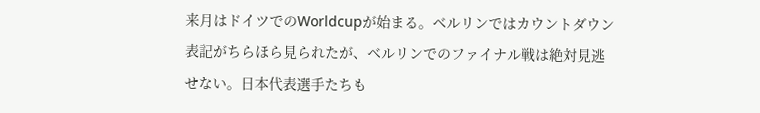来月はドイツでのWorldcupが始まる。ベルリンではカウントダウン表記がちらほら見られたが、ベルリンでのファイナル戦は絶対見逃せない。日本代表選手たちも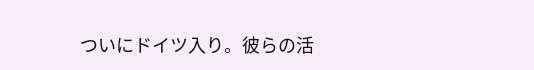ついにドイツ入り。彼らの活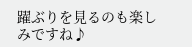躍ぶりを見るのも楽しみですね♪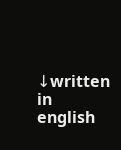↓written in english